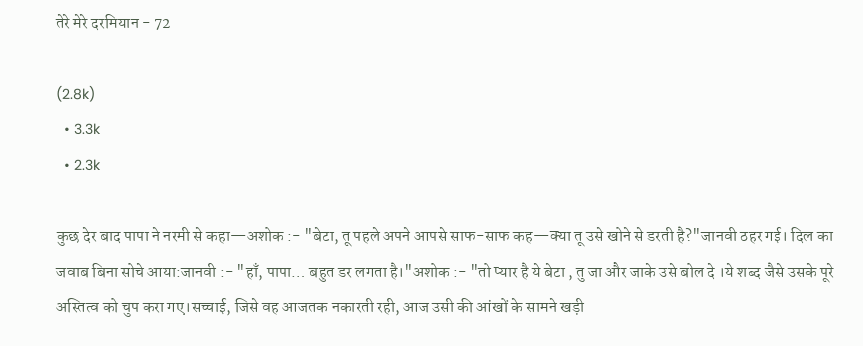तेरे मेरे दरमियान - 72

(2.8k)
  • 3.3k
  • 2.3k

कुछ देर बाद पापा ने नरमी से कहा—अशोक :- "बेटा, तू पहले अपने आपसे साफ-साफ कह—क्या तू उसे खोने से डरती है?"जानवी ठहर गई। दिल का जवाब बिना सोचे आया:जानवी :- "हाँ, पापा… बहुत डर लगता है।"अशोक :- "तो प्यार है ये बेटा , तु जा और जाके उसे बोल दे ।ये शब्द जैसे उसके पूरे अस्तित्व को चुप करा गए।सच्चाई, जिसे वह आजतक नकारती रही, आज उसी की आंखों के सामने खड़ी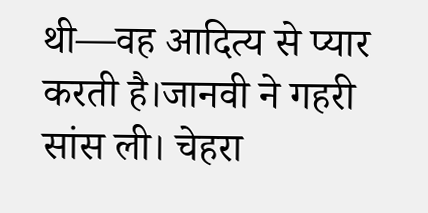थी—वह आदित्य से प्यार करती है।जानवी ने गहरी सांस ली। चेहरा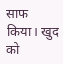साफ किया। खुद को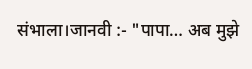संभाला।जानवी :- "पापा… अब मुझे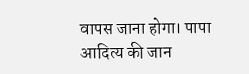वापस जाना होगा। पापा आदित्य की जान